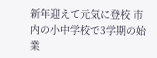新年迎えて元気に登校 市内の小中学校で3学期の始業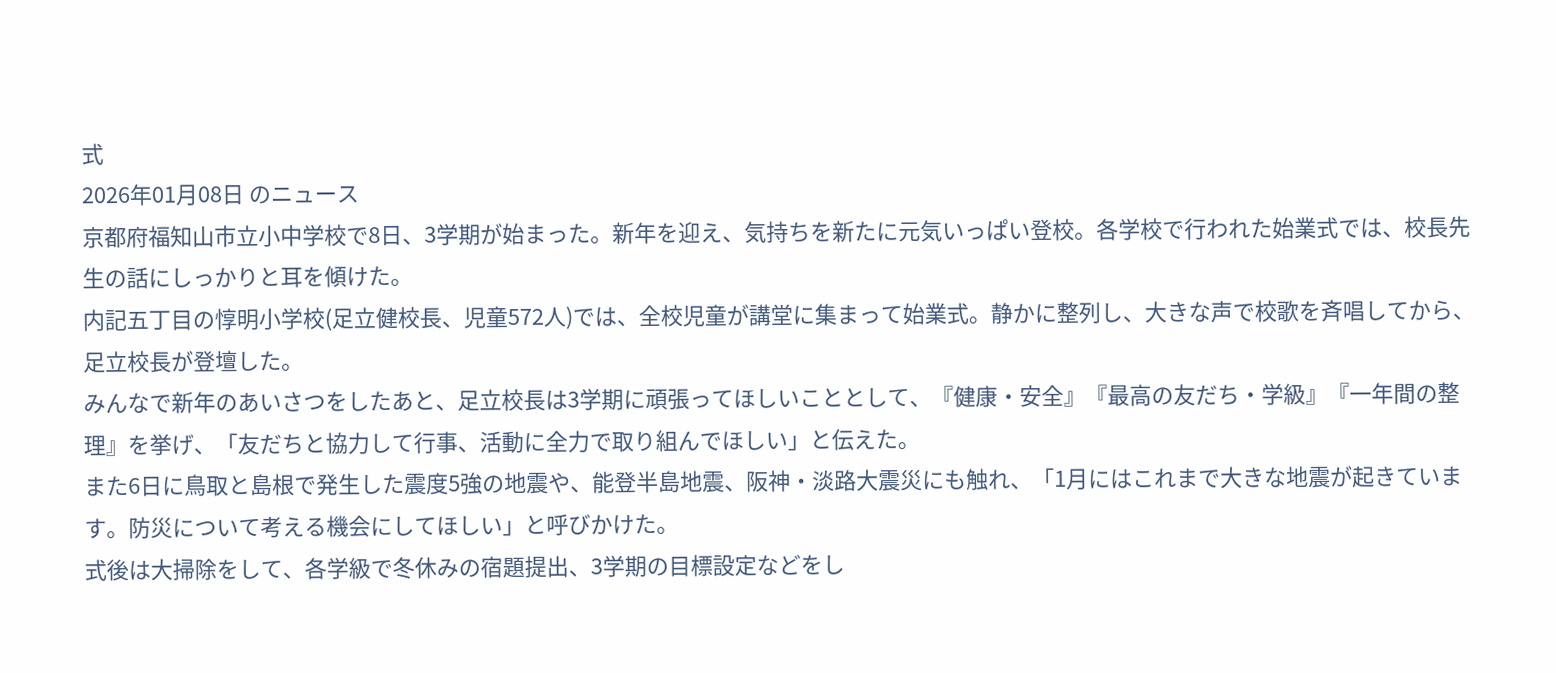式
2026年01月08日 のニュース
京都府福知山市立小中学校で8日、3学期が始まった。新年を迎え、気持ちを新たに元気いっぱい登校。各学校で行われた始業式では、校長先生の話にしっかりと耳を傾けた。
内記五丁目の惇明小学校(足立健校長、児童572人)では、全校児童が講堂に集まって始業式。静かに整列し、大きな声で校歌を斉唱してから、足立校長が登壇した。
みんなで新年のあいさつをしたあと、足立校長は3学期に頑張ってほしいこととして、『健康・安全』『最高の友だち・学級』『一年間の整理』を挙げ、「友だちと協力して行事、活動に全力で取り組んでほしい」と伝えた。
また6日に鳥取と島根で発生した震度5強の地震や、能登半島地震、阪神・淡路大震災にも触れ、「1月にはこれまで大きな地震が起きています。防災について考える機会にしてほしい」と呼びかけた。
式後は大掃除をして、各学級で冬休みの宿題提出、3学期の目標設定などをし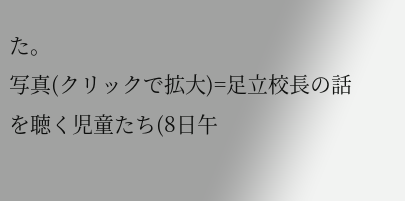た。
写真(クリックで拡大)=足立校長の話を聴く児童たち(8日午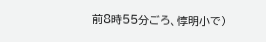前8時55分ごろ、惇明小で)